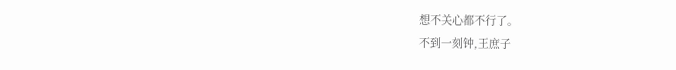想不关心都不行了。
不到一刻钟,王庶子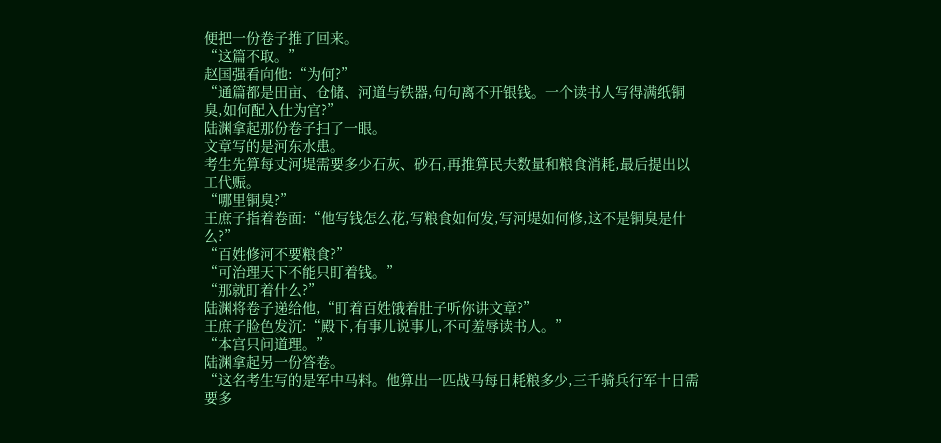便把一份卷子推了回来。
“这篇不取。”
赵国强看向他:“为何?”
“通篇都是田亩、仓储、河道与铁器,句句离不开银钱。一个读书人写得满纸铜臭,如何配入仕为官?”
陆渊拿起那份卷子扫了一眼。
文章写的是河东水患。
考生先算每丈河堤需要多少石灰、砂石,再推算民夫数量和粮食消耗,最后提出以工代赈。
“哪里铜臭?”
王庶子指着卷面:“他写钱怎么花,写粮食如何发,写河堤如何修,这不是铜臭是什么?”
“百姓修河不要粮食?”
“可治理天下不能只盯着钱。”
“那就盯着什么?”
陆渊将卷子递给他,“盯着百姓饿着肚子听你讲文章?”
王庶子脸色发沉:“殿下,有事儿说事儿,不可羞辱读书人。”
“本宫只问道理。”
陆渊拿起另一份答卷。
“这名考生写的是军中马料。他算出一匹战马每日耗粮多少,三千骑兵行军十日需要多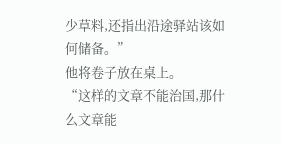少草料,还指出沿途驿站该如何储备。”
他将卷子放在桌上。
“这样的文章不能治国,那什么文章能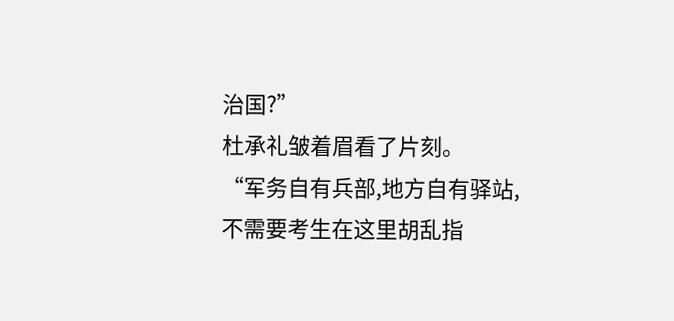治国?”
杜承礼皱着眉看了片刻。
“军务自有兵部,地方自有驿站,不需要考生在这里胡乱指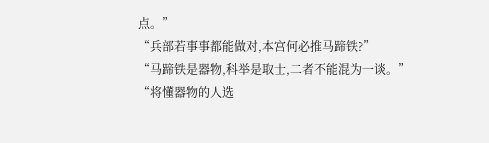点。”
“兵部若事事都能做对,本宫何必推马蹄铁?”
“马蹄铁是器物,科举是取士,二者不能混为一谈。”
“将懂器物的人选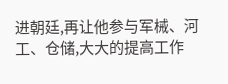进朝廷,再让他参与军械、河工、仓储,大大的提高工作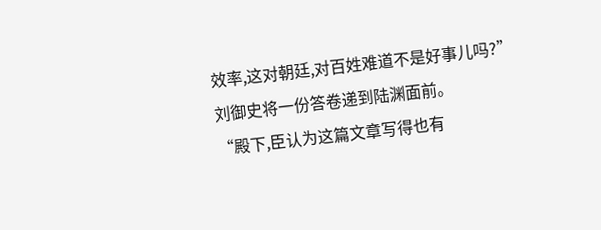效率,这对朝廷,对百姓难道不是好事儿吗?”
刘御史将一份答卷递到陆渊面前。
“殿下,臣认为这篇文章写得也有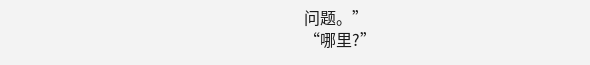问题。”
“哪里?”